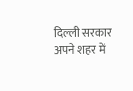दिल्ली सरकार अपने शहर में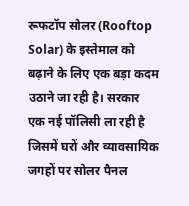रूफटॉप सोलर (Rooftop Solar) के इस्तेमाल को बढ़ाने के लिए एक बड़ा कदम उठाने जा रही है। सरकार एक नई पॉलिसी ला रही है जिसमें घरों और व्यावसायिक जगहों पर सोलर पैनल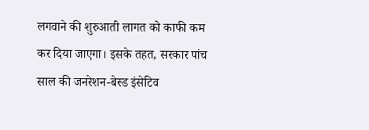लगवाने की शुरुआती लागत को काफी कम कर दिया जाएगा। इसके तहत, सरकार पांच साल की जनरेशन-बेस्ड इंसेटिव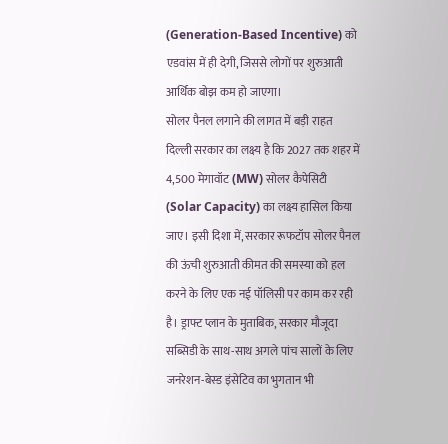(Generation-Based Incentive) को एडवांस में ही देगी, जिससे लोगों पर शुरुआती आर्थिक बोझ कम हो जाएगा।
सोलर पैनल लगाने की लागत में बड़ी राहत
दिल्ली सरकार का लक्ष्य है कि 2027 तक शहर में 4,500 मेगावॉट (MW) सोलर कैपेसिटी (Solar Capacity) का लक्ष्य हासिल किया जाए। इसी दिशा में, सरकार रूफटॉप सोलर पैनल की ऊंची शुरुआती कीमत की समस्या को हल करने के लिए एक नई पॉलिसी पर काम कर रही है। ड्राफ्ट प्लान के मुताबिक, सरकार मौजूदा सब्सिडी के साथ-साथ अगले पांच सालों के लिए जनरेशन-बेस्ड इंसेटिव का भुगतान भी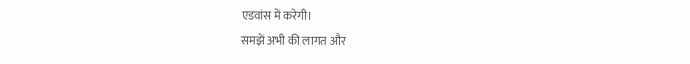एडवांस में करेगी।
समझें अभी की लागत और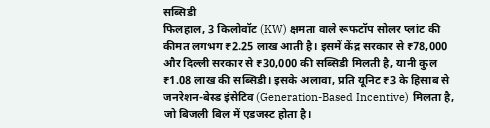सब्सिडी
फिलहाल, 3 किलोवॉट (KW) क्षमता वाले रूफटॉप सोलर प्लांट की कीमत लगभग ₹2.25 लाख आती है। इसमें केंद्र सरकार से ₹78,000 और दिल्ली सरकार से ₹30,000 की सब्सिडी मिलती है, यानी कुल ₹1.08 लाख की सब्सिडी। इसके अलावा, प्रति यूनिट ₹3 के हिसाब से जनरेशन-बेस्ड इंसेटिव (Generation-Based Incentive) मिलता है, जो बिजली बिल में एडजस्ट होता है।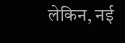लेकिन, नई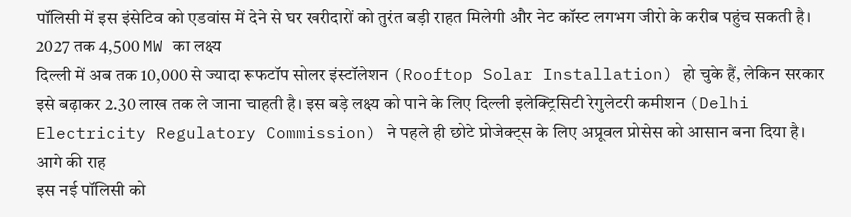पॉलिसी में इस इंसेटिव को एडवांस में देने से घर खरीदारों को तुरंत बड़ी राहत मिलेगी और नेट कॉस्ट लगभग जीरो के करीब पहुंच सकती है।
2027 तक 4,500 MW का लक्ष्य
दिल्ली में अब तक 10,000 से ज्यादा रूफटॉप सोलर इंस्टॉलेशन (Rooftop Solar Installation) हो चुके हैं, लेकिन सरकार इसे बढ़ाकर 2.30 लाख तक ले जाना चाहती है। इस बड़े लक्ष्य को पाने के लिए दिल्ली इलेक्ट्रिसिटी रेगुलेटरी कमीशन (Delhi Electricity Regulatory Commission) ने पहले ही छोटे प्रोजेक्ट्स के लिए अप्रूवल प्रोसेस को आसान बना दिया है।
आगे की राह
इस नई पॉलिसी को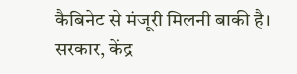कैबिनेट से मंजूरी मिलनी बाकी है। सरकार, केंद्र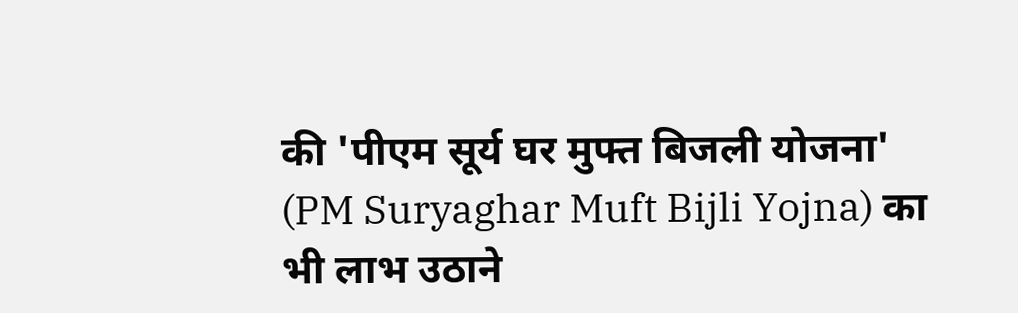की 'पीएम सूर्य घर मुफ्त बिजली योजना' (PM Suryaghar Muft Bijli Yojna) का भी लाभ उठाने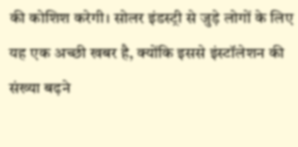की कोशिश करेगी। सोलर इंडस्ट्री से जुड़े लोगों के लिए यह एक अच्छी खबर है, क्योंकि इससे इंस्टॉलेशन की संख्या बढ़ने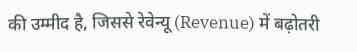की उम्मीद है, जिससे रेवेन्यू (Revenue) में बढ़ोतरी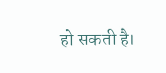हो सकती है।